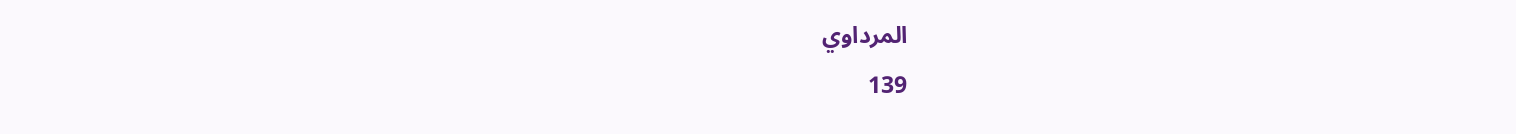المرداوي
139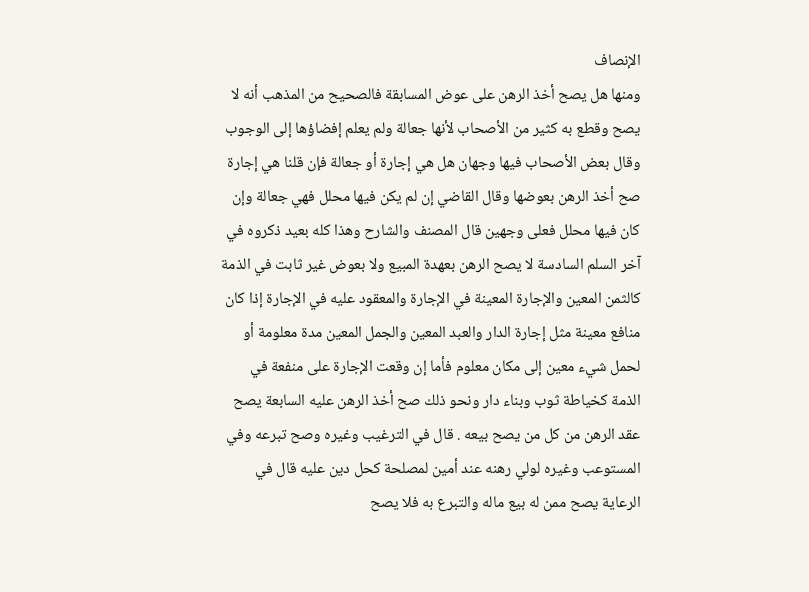الإنصاف
ومنها هل يصح أخذ الرهن على عوض المسابقة فالصحيح من المذهب أنه لا يصح وقطع به كثير من الأصحاب لأنها جعالة ولم يعلم إفضاؤها إلى الوجوب وقال بعض الأصحاب فيها وجهان هل هي إجارة أو جعالة فإن قلنا هي إجارة صح أخذ الرهن بعوضها وقال القاضي إن لم يكن فيها محلل فهي جعالة وإن كان فيها محلل فعلى وجهين قال المصنف والشارح وهذا كله بعيد ذكروه في آخر السلم السادسة لا يصح الرهن بعهدة المبيع ولا بعوض غير ثابت في الذمة كالثمن المعين والإجارة المعينة في الإجارة والمعقود عليه في الإجارة إذا كان منافع معينة مثل إجارة الدار والعبد المعين والجمل المعين مدة معلومة أو لحمل شيء معين إلى مكان معلوم فأما إن وقعت الإجارة على منفعة في الذمة كخياطة ثوب وبناء دار ونحو ذلك صح أخذ الرهن عليه السابعة يصح عقد الرهن من كل من يصح بيعه . قال في الترغيب وغيره وصح تبرعه وفي المستوعب وغيره لولي رهنه عند أمين لمصلحة كحل دين عليه قال في الرعاية يصح ممن له بيع ماله والتبرع به فلا يصح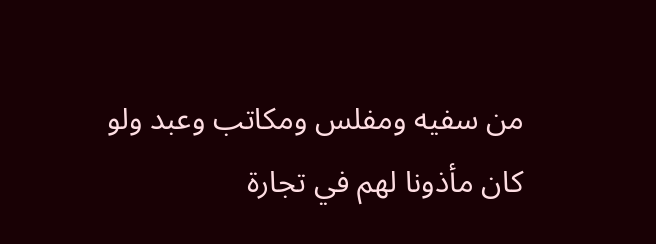من سفيه ومفلس ومكاتب وعبد ولو كان مأذونا لهم في تجارة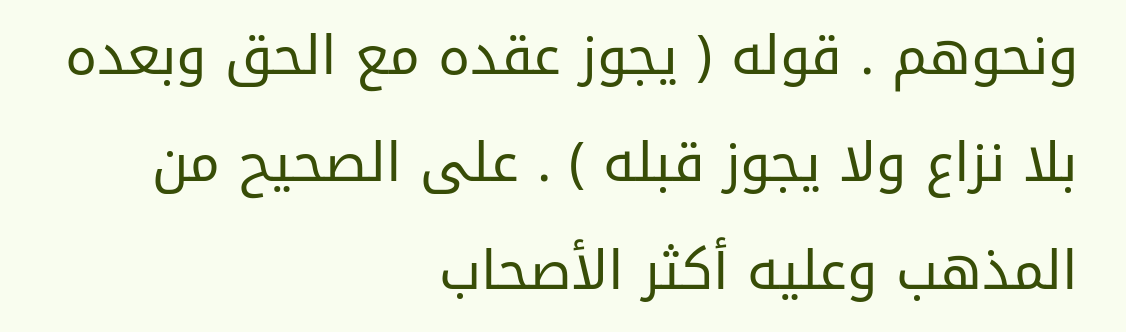ونحوهم . قوله ( يجوز عقده مع الحق وبعده بلا نزاع ولا يجوز قبله ) . على الصحيح من المذهب وعليه أكثر الأصحاب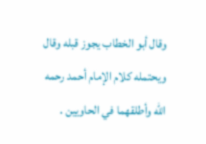وقال أبو الخطاب يجوز قبله وقال ويحتمله كلام الإمام أحمد رحمه الله وأطلقهما في الحاويين .